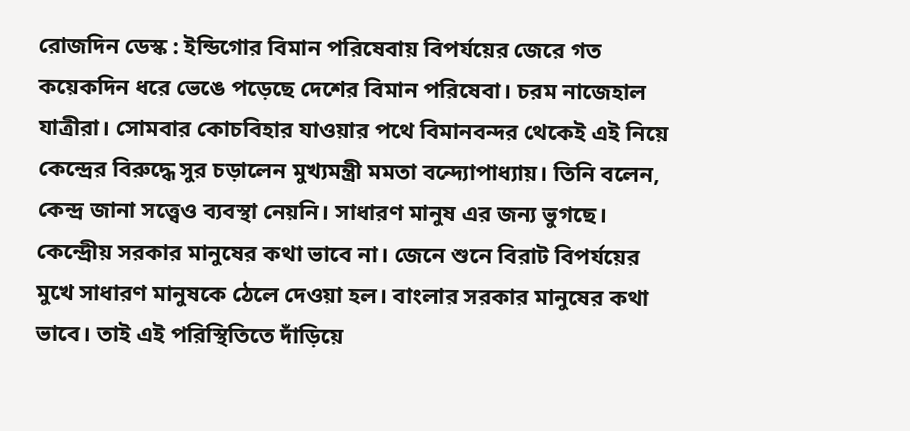রোজদিন ডেস্ক : ইন্ডিগোর বিমান পরিষেবায় বিপর্যয়ের জেরে গত কয়েকদিন ধরে ভেঙে পড়েছে দেশের বিমান পরিষেবা। চরম নাজেহাল যাত্রীরা। সোমবার কোচবিহার যাওয়ার পথে বিমানবন্দর থেকেই এই নিয়ে কেন্দ্রের বিরুদ্ধে সুর চড়ালেন মুখ্যমন্ত্রী মমতা বন্দ্যোপাধ্যায়। তিনি বলেন, কেন্দ্র জানা সত্ত্বেও ব্যবস্থা নেয়নি। সাধারণ মানুষ এর জন্য ভুগছে। কেন্দ্রেীয় সরকার মানুষের কথা ভাবে না। জেনে শুনে বিরাট বিপর্যয়ের মুখে সাধারণ মানুষকে ঠেলে দেওয়া হল। বাংলার সরকার মানুষের কথা ভাবে। তাই এই পরিস্থিতিতে দাঁড়িয়ে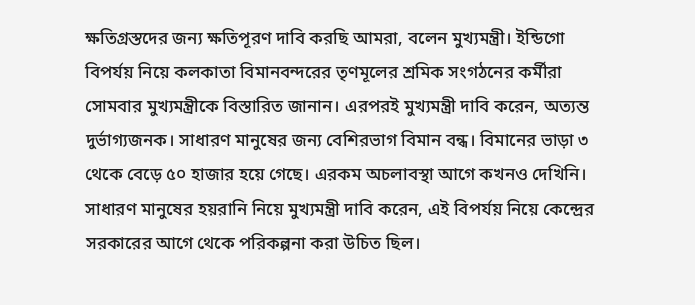ক্ষতিগ্রস্তদের জন্য ক্ষতিপূরণ দাবি করছি আমরা, বলেন মুখ্যমন্ত্রী। ইন্ডিগো বিপর্যয় নিয়ে কলকাতা বিমানবন্দরের তৃণমূলের শ্রমিক সংগঠনের কর্মীরা সোমবার মুখ্যমন্ত্রীকে বিস্তারিত জানান। এরপরই মুখ্যমন্ত্রী দাবি করেন, অত্যন্ত দুর্ভাগ্যজনক। সাধারণ মানুষের জন্য বেশিরভাগ বিমান বন্ধ। বিমানের ভাড়া ৩ থেকে বেড়ে ৫০ হাজার হয়ে গেছে। এরকম অচলাবস্থা আগে কখনও দেখিনি।
সাধারণ মানুষের হয়রানি নিয়ে মুখ্যমন্ত্রী দাবি করেন, এই বিপর্যয় নিয়ে কেন্দ্রের সরকারের আগে থেকে পরিকল্পনা করা উচিত ছিল।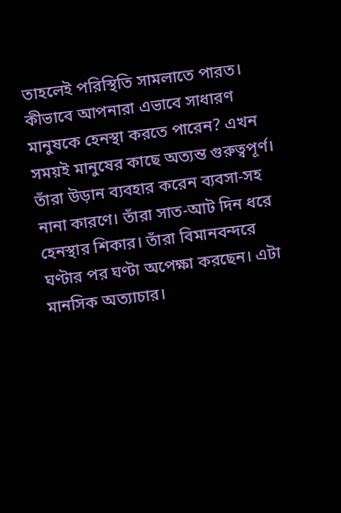তাহলেই পরিস্থিতি সামলাতে পারত। কীভাবে আপনারা এভাবে সাধারণ মানুষকে হেনস্থা করতে পারেন? এখন সময়ই মানুষের কাছে অত্যন্ত গুরুত্বপূর্ণ। তাঁরা উড়ান ব্যবহার করেন ব্যবসা-সহ নানা কারণে। তাঁরা সাত-আট দিন ধরে হেনস্থার শিকার। তাঁরা বিমানবন্দরে ঘণ্টার পর ঘণ্টা অপেক্ষা করছেন। এটা মানসিক অত্যাচার।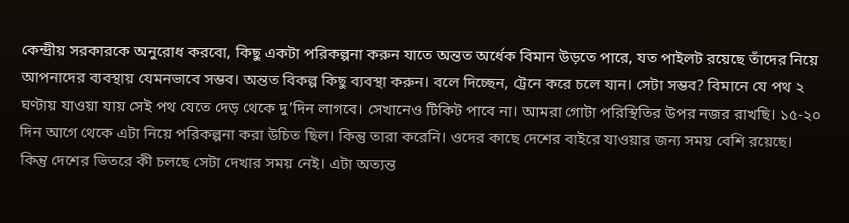কেন্দ্রীয় সরকারকে অনুরোধ করবো, কিছু একটা পরিকল্পনা করুন যাতে অন্তত অর্ধেক বিমান উড়তে পারে, যত পাইলট রয়েছে তাঁদের নিয়ে আপনাদের ব্যবস্থায় যেমনভাবে সম্ভব। অন্তত বিকল্প কিছু ব্যবস্থা করুন। বলে দিচ্ছেন, ট্রেনে করে চলে যান। সেটা সম্ভব? বিমানে যে পথ ২ ঘণ্টায় যাওয়া যায় সেই পথ যেতে দেড় থেকে দু’দিন লাগবে। সেখানেও টিকিট পাবে না। আমরা গোটা পরিস্থিতির উপর নজর রাখছি। ১৫-২০ দিন আগে থেকে এটা নিয়ে পরিকল্পনা করা উচিত ছিল। কিন্তু তারা করেনি। ওদের কাছে দেশের বাইরে যাওয়ার জন্য সময় বেশি রয়েছে। কিন্তু দেশের ভিতরে কী চলছে সেটা দেখার সময় নেই। এটা অত্যন্ত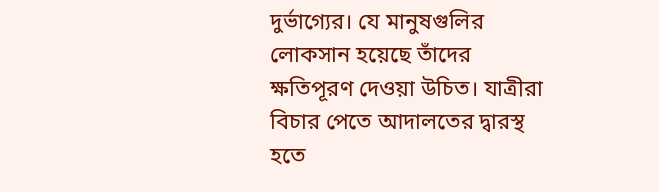দুর্ভাগ্যের। যে মানুষগুলির লোকসান হয়েছে তাঁদের ক্ষতিপূরণ দেওয়া উচিত। যাত্রীরা বিচার পেতে আদালতের দ্বারস্থ হতে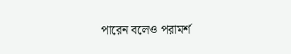পারেন বলেও পরামর্শ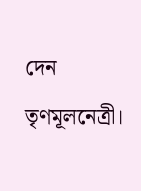দেন তৃণমূলনেত্রী।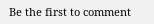Be the first to comment